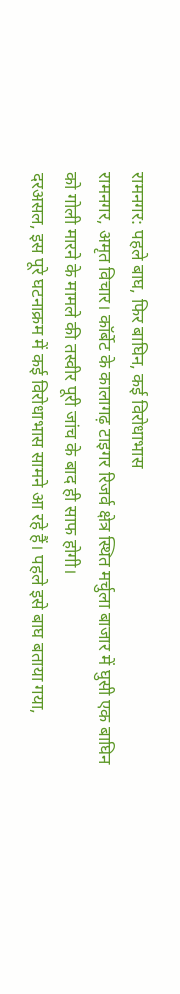रामनगर: पहले बाघ, फिर बाघिन, कई विरोधाभास
रामनगर, अमृत विचार। कॉर्बेट के कालागढ़ टाइगर रिजर्व क्षेत्र स्थित मर्चुला बाजार में घुसी एक बाघिन को गोली मारने के मामले की तस्वीर पूरी जांच के बाद ही साफ होगी।
दरअसल, इस पूरे घटनाक्रम में कई विरोधाभास सामने आ रहे हैं। पहले इसे बाघ बताया गया,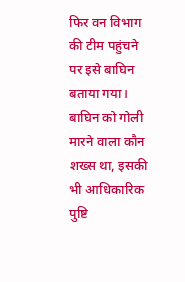फिर वन विभाग की टीम पहुंचने पर इसे बाघिन बताया गया। बाघिन को गोली मारने वाला कौन शख्स था, इसकी भी आधिकारिक पुष्टि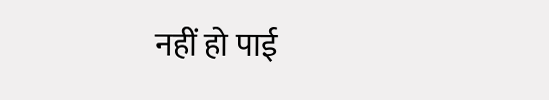नहीं हो पाई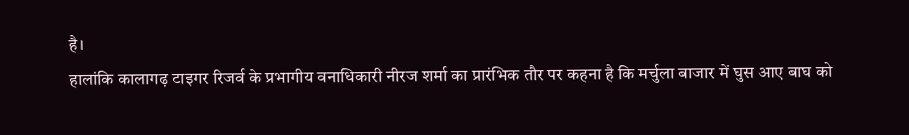है।
हालांकि कालागढ़ टाइगर रिजर्व के प्रभागीय वनाधिकारी नीरज शर्मा का प्रारंभिक तौर पर कहना है कि मर्चुला बाजार में घुस आए बाघ को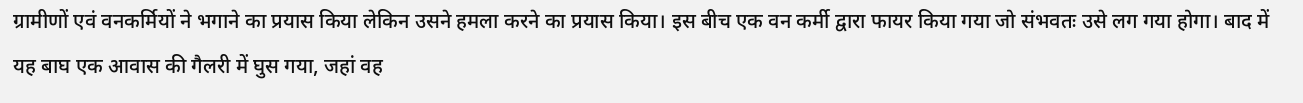ग्रामीणों एवं वनकर्मियों ने भगाने का प्रयास किया लेकिन उसने हमला करने का प्रयास किया। इस बीच एक वन कर्मी द्वारा फायर किया गया जो संभवतः उसे लग गया होगा। बाद में यह बाघ एक आवास की गैलरी में घुस गया, जहां वह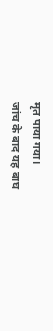मृत पाया गया।
जांच के बाद यह बाघ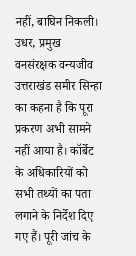नहीं, बाघिन निकली। उधर, प्रमुख वनसंरक्षक वन्यजीव उत्तराखंड समीर सिन्हा का कहना है कि पूरा प्रकरण अभी सामने नहीं आया है। कॉर्बेट के अधिकारियों को सभी तथ्यों का पता लगाने के निर्देश दिए गए हैं। पूरी जांच के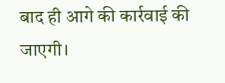बाद ही आगे की कार्रवाई की जाएगी।